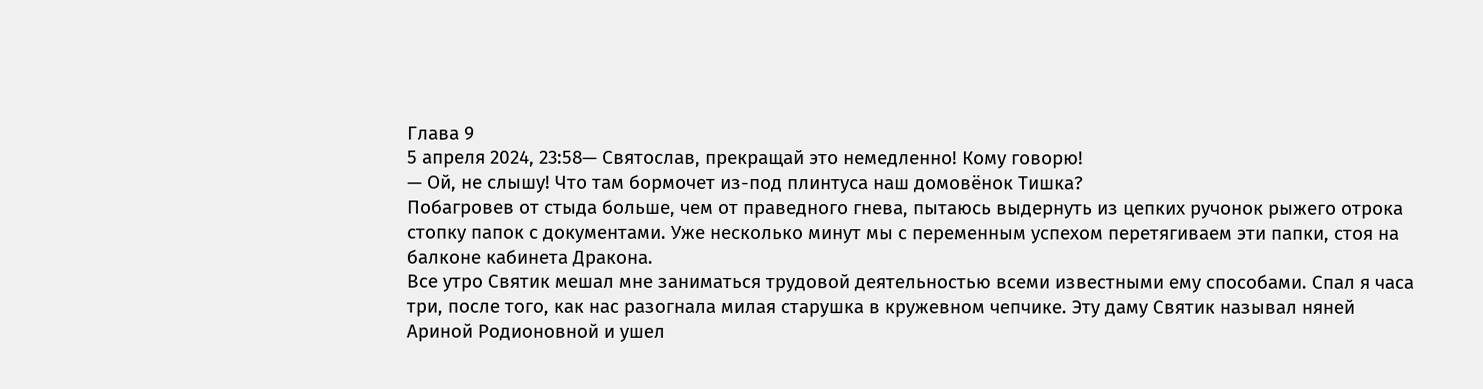Глава 9
5 апреля 2024, 23:58— Святослав, прекращай это немедленно! Кому говорю!
— Ой, не слышу! Что там бормочет из-под плинтуса наш домовёнок Тишка?
Побагровев от стыда больше, чем от праведного гнева, пытаюсь выдернуть из цепких ручонок рыжего отрока стопку папок с документами. Уже несколько минут мы с переменным успехом перетягиваем эти папки, стоя на балконе кабинета Дракона.
Все утро Святик мешал мне заниматься трудовой деятельностью всеми известными ему способами. Спал я часа три, после того, как нас разогнала милая старушка в кружевном чепчике. Эту даму Святик называл няней Ариной Родионовной и ушел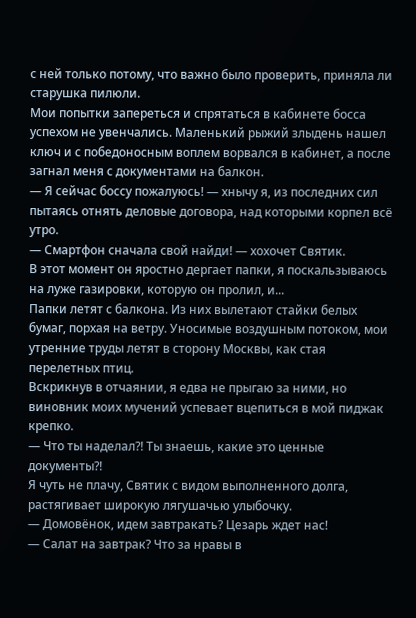с ней только потому, что важно было проверить, приняла ли старушка пилюли.
Мои попытки запереться и спрятаться в кабинете босса успехом не увенчались. Маленький рыжий злыдень нашел ключ и с победоносным воплем ворвался в кабинет, а после загнал меня с документами на балкон.
— Я сейчас боссу пожалуюсь! — хнычу я, из последних сил пытаясь отнять деловые договора, над которыми корпел всё утро.
— Смартфон сначала свой найди! — хохочет Святик.
В этот момент он яростно дергает папки, я поскальзываюсь на луже газировки, которую он пролил, и...
Папки летят с балкона. Из них вылетают стайки белых бумаг, порхая на ветру. Уносимые воздушным потоком, мои утренние труды летят в сторону Москвы, как стая перелетных птиц.
Вскрикнув в отчаянии, я едва не прыгаю за ними, но виновник моих мучений успевает вцепиться в мой пиджак крепко.
— Что ты наделал?! Ты знаешь, какие это ценные документы?!
Я чуть не плачу, Святик с видом выполненного долга, растягивает широкую лягушачью улыбочку.
— Домовёнок, идем завтракать? Цезарь ждет нас!
— Салат на завтрак? Что за нравы в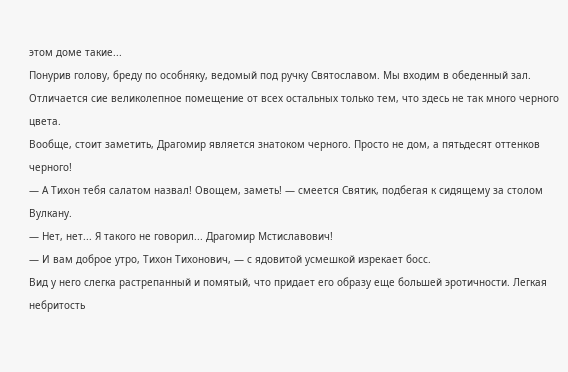этом доме такие...
Понурив голову, бреду по особняку, ведомый под ручку Святославом. Мы входим в обеденный зал. Отличается сие великолепное помещение от всех остальных только тем, что здесь не так много черного цвета.
Вообще, стоит заметить, Драгомир является знатоком черного. Просто не дом, а пятьдесят оттенков черного!
— А Тихон тебя салатом назвал! Овощем, заметь! — смеется Святик, подбегая к сидящему за столом Вулкану.
— Нет, нет... Я такого не говорил... Драгомир Мстиславович!
— И вам доброе утро, Тихон Тихонович, — с ядовитой усмешкой изрекает босс.
Вид у него слегка растрепанный и помятый, что придает его образу еще большей эротичности. Легкая небритость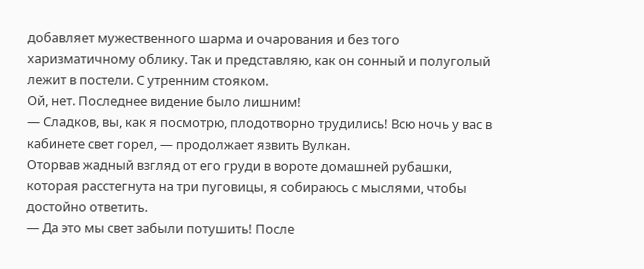добавляет мужественного шарма и очарования и без того харизматичному облику. Так и представляю, как он сонный и полуголый лежит в постели. С утренним стояком.
Ой, нет. Последнее видение было лишним!
— Сладков, вы, как я посмотрю, плодотворно трудились! Всю ночь у вас в кабинете свет горел, — продолжает язвить Вулкан.
Оторвав жадный взгляд от его груди в вороте домашней рубашки, которая расстегнута на три пуговицы, я собираюсь с мыслями, чтобы достойно ответить.
— Да это мы свет забыли потушить! После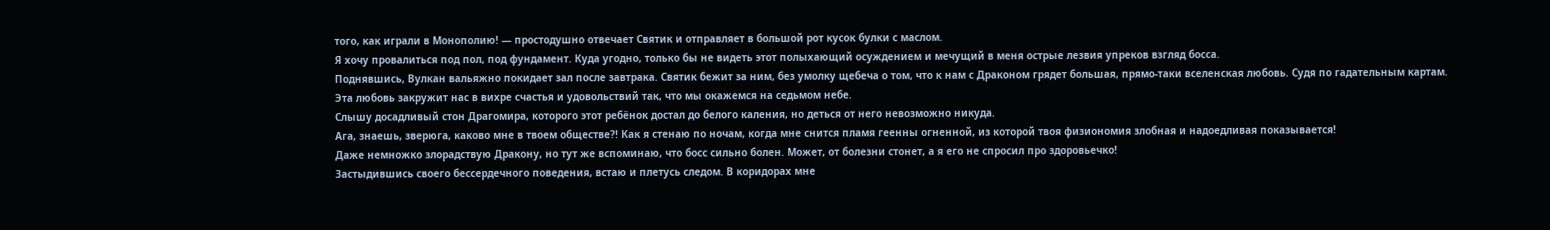того, как играли в Монополию! — простодушно отвечает Святик и отправляет в большой рот кусок булки с маслом.
Я хочу провалиться под пол, под фундамент. Куда угодно, только бы не видеть этот полыхающий осуждением и мечущий в меня острые лезвия упреков взгляд босса.
Поднявшись, Вулкан вальяжно покидает зал после завтрака. Святик бежит за ним, без умолку щебеча о том, что к нам с Драконом грядет большая, прямо-таки вселенская любовь. Судя по гадательным картам.
Эта любовь закружит нас в вихре счастья и удовольствий так, что мы окажемся на седьмом небе.
Слышу досадливый стон Драгомира, которого этот ребёнок достал до белого каления, но деться от него невозможно никуда.
Ага, знаешь, зверюга, каково мне в твоем обществе?! Как я стенаю по ночам, когда мне снится пламя геенны огненной, из которой твоя физиономия злобная и надоедливая показывается!
Даже немножко злорадствую Дракону, но тут же вспоминаю, что босс сильно болен. Может, от болезни стонет, а я его не спросил про здоровьечко!
Застыдившись своего бессердечного поведения, встаю и плетусь следом. В коридорах мне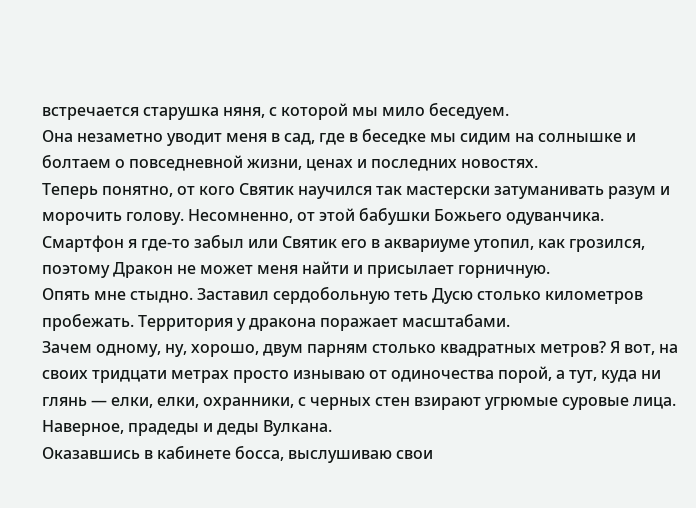встречается старушка няня, с которой мы мило беседуем.
Она незаметно уводит меня в сад, где в беседке мы сидим на солнышке и болтаем о повседневной жизни, ценах и последних новостях.
Теперь понятно, от кого Святик научился так мастерски затуманивать разум и морочить голову. Несомненно, от этой бабушки Божьего одуванчика.
Смартфон я где-то забыл или Святик его в аквариуме утопил, как грозился, поэтому Дракон не может меня найти и присылает горничную.
Опять мне стыдно. Заставил сердобольную теть Дусю столько километров пробежать. Территория у дракона поражает масштабами.
Зачем одному, ну, хорошо, двум парням столько квадратных метров? Я вот, на своих тридцати метрах просто изнываю от одиночества порой, а тут, куда ни глянь — елки, елки, охранники, с черных стен взирают угрюмые суровые лица. Наверное, прадеды и деды Вулкана.
Оказавшись в кабинете босса, выслушиваю свои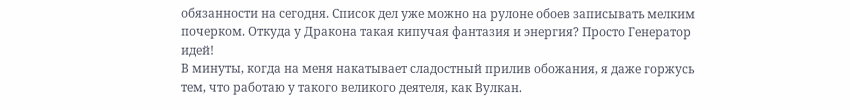обязанности на сегодня. Список дел уже можно на рулоне обоев записывать мелким почерком. Откуда у Дракона такая кипучая фантазия и энергия? Просто Генератор идей!
В минуты, когда на меня накатывает сладостный прилив обожания, я даже горжусь тем, что работаю у такого великого деятеля, как Вулкан.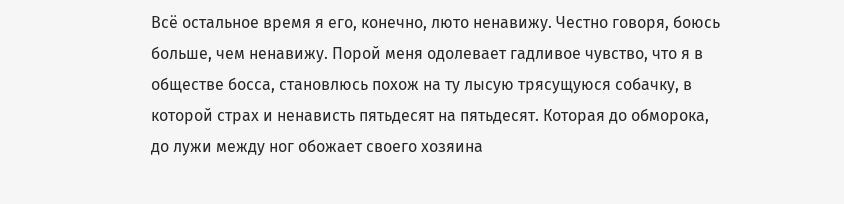Всё остальное время я его, конечно, люто ненавижу. Честно говоря, боюсь больше, чем ненавижу. Порой меня одолевает гадливое чувство, что я в обществе босса, становлюсь похож на ту лысую трясущуюся собачку, в которой страх и ненависть пятьдесят на пятьдесят. Которая до обморока, до лужи между ног обожает своего хозяина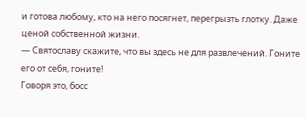и готова любому, кто на него посягнет, перегрызть глотку. Даже ценой собственной жизни.
— Святославу скажите, что вы здесь не для развлечений. Гоните его от себя, гоните!
Говоря это, босс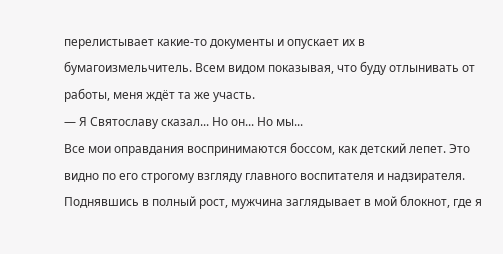перелистывает какие-то документы и опускает их в бумагоизмельчитель. Всем видом показывая, что буду отлынивать от работы, меня ждёт та же участь.
— Я Святославу сказал... Но он... Но мы...
Все мои оправдания воспринимаются боссом, как детский лепет. Это видно по его строгому взгляду главного воспитателя и надзирателя.
Поднявшись в полный рост, мужчина заглядывает в мой блокнот, где я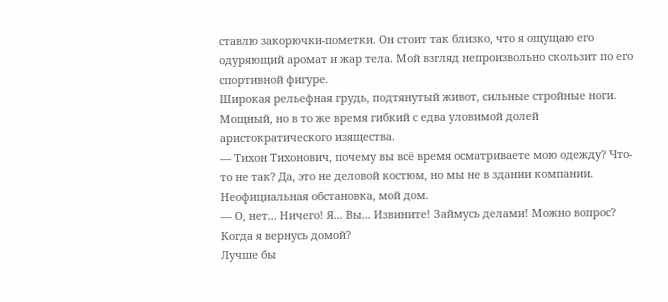ставлю закорючки-пометки. Он стоит так близко, что я ощущаю его одуряющий аромат и жар тела. Мой взгляд непроизвольно скользит по его спортивной фигуре.
Широкая рельефная грудь, подтянутый живот, сильные стройные ноги. Мощный, но в то же время гибкий с едва уловимой долей аристократического изящества.
— Тихон Тихонович, почему вы всё время осматриваете мою одежду? Что-то не так? Да, это не деловой костюм, но мы не в здании компании. Неофициальная обстановка, мой дом.
— О, нет... Ничего! Я... Вы... Извините! Займусь делами! Можно вопрос? Когда я вернусь домой?
Лучше бы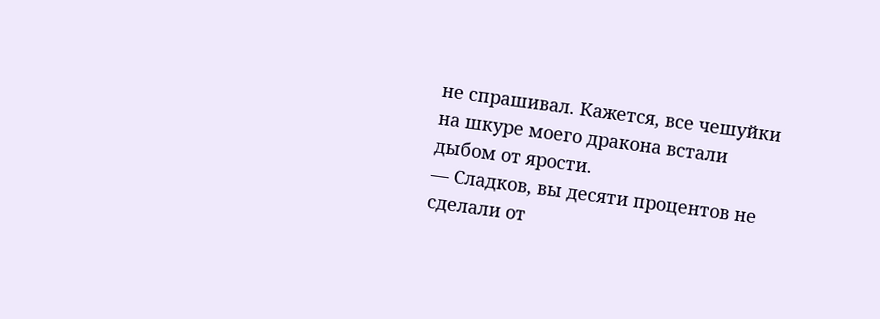не спрашивал. Кажется, все чешуйки на шкуре моего дракона встали дыбом от ярости.
— Сладков, вы десяти процентов не сделали от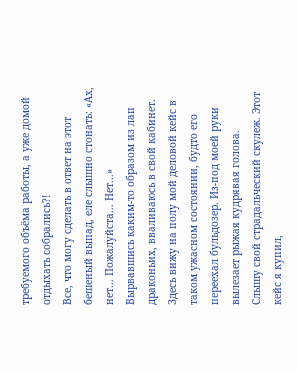требуемого объёма работы, а уже домой отдыхать собрались?!
Все, что могу сделать в ответ на этот бешеный выпад, еле слышно стонать: «Ах, нет... Пожалуйста... Нет...»
Вырвавшись каким-то образом из лап драконьих, вваливаюсь в свой кабинет. Здесь вижу на полу мой деловой кейс в таком ужасном состоянии, будто его переехал бульдозер. Из-под моей руки вылезает рыжая кудрявая голова.
Слышу свой страдальческий скулеж. Этот кейс я купил,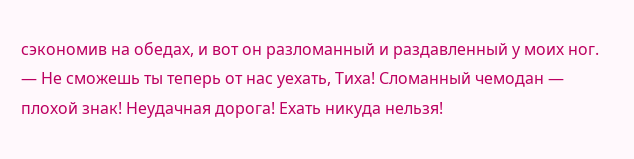сэкономив на обедах, и вот он разломанный и раздавленный у моих ног.
— Не сможешь ты теперь от нас уехать, Тиха! Сломанный чемодан — плохой знак! Неудачная дорога! Ехать никуда нельзя!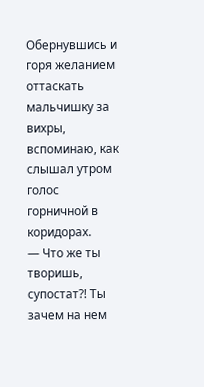Обернувшись и горя желанием оттаскать мальчишку за вихры, вспоминаю, как слышал утром голос горничной в коридорах.
— Что же ты творишь, супостат?! Ты зачем на нем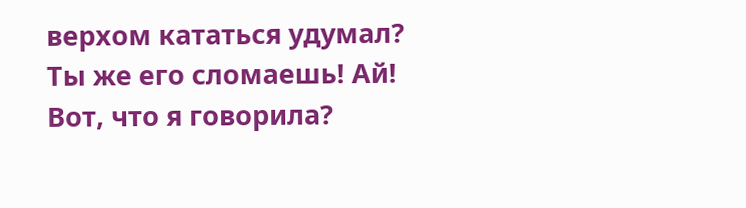верхом кататься удумал? Ты же его сломаешь! Ай! Вот, что я говорила?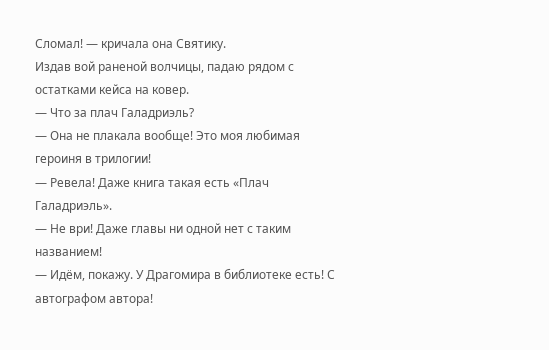Сломал! — кричала она Святику.
Издав вой раненой волчицы, падаю рядом с остатками кейса на ковер.
— Что за плач Галадриэль?
— Она не плакала вообще! Это моя любимая героиня в трилогии!
— Ревела! Даже книга такая есть «Плач Галадриэль».
— Не ври! Даже главы ни одной нет с таким названием!
— Идём, покажу. У Драгомира в библиотеке есть! С автографом автора!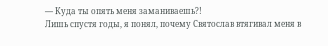— Куда ты опять меня заманиваешь?!
Лишь спустя годы, я понял, почему Святослав втягивал меня в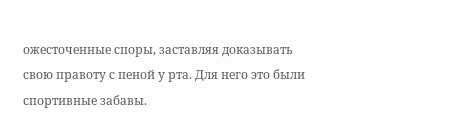ожесточенные споры, заставляя доказывать свою правоту с пеной у рта. Для него это были спортивные забавы.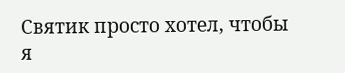Святик просто хотел, чтобы я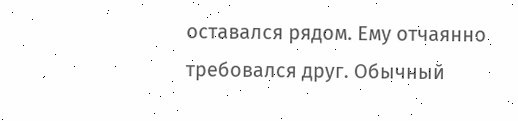оставался рядом. Ему отчаянно требовался друг. Обычный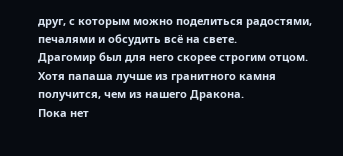друг, с которым можно поделиться радостями, печалями и обсудить всё на свете.
Драгомир был для него скорее строгим отцом. Хотя папаша лучше из гранитного камня получится, чем из нашего Дракона.
Пока нет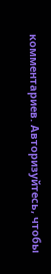комментариев. Авторизуйтесь, чтобы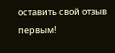оставить свой отзыв первым!